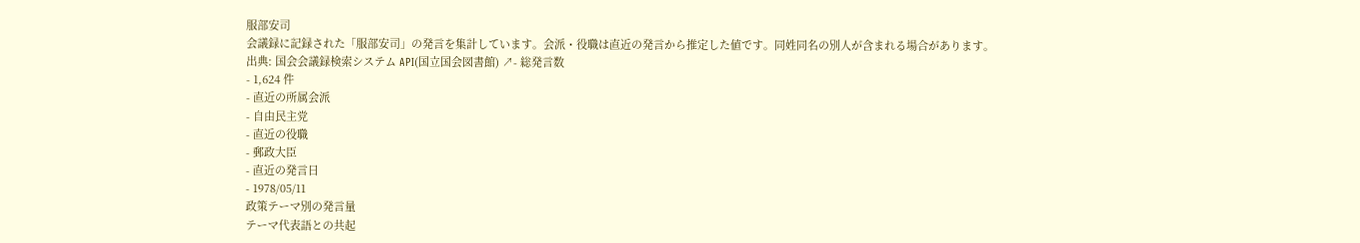服部安司
会議録に記録された「服部安司」の発言を集計しています。会派・役職は直近の発言から推定した値です。同姓同名の別人が含まれる場合があります。
出典: 国会会議録検索システム API(国立国会図書館) ↗- 総発言数
- 1,624 件
- 直近の所属会派
- 自由民主党
- 直近の役職
- 郵政大臣
- 直近の発言日
- 1978/05/11
政策テーマ別の発言量
テーマ代表語との共起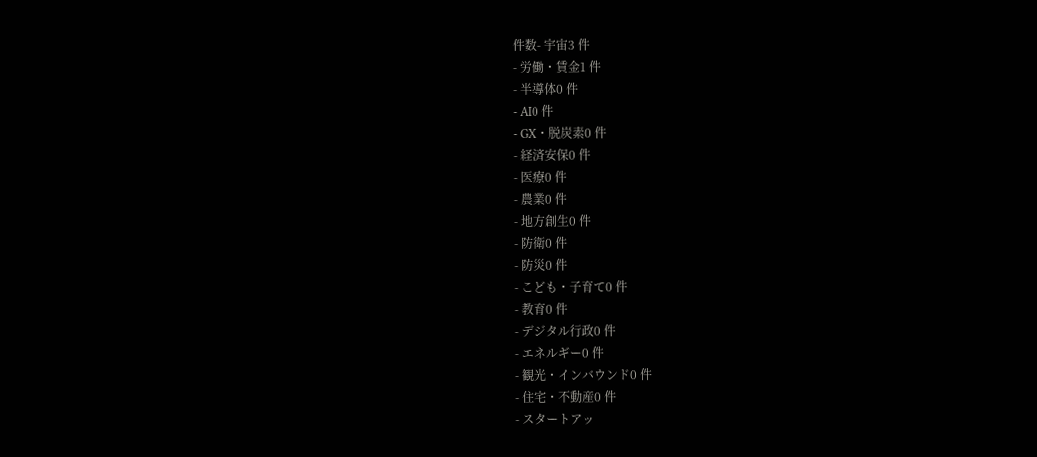件数- 宇宙3 件
- 労働・賃金1 件
- 半導体0 件
- AI0 件
- GX・脱炭素0 件
- 経済安保0 件
- 医療0 件
- 農業0 件
- 地方創生0 件
- 防衛0 件
- 防災0 件
- こども・子育て0 件
- 教育0 件
- デジタル行政0 件
- エネルギー0 件
- 観光・インバウンド0 件
- 住宅・不動産0 件
- スタートアッ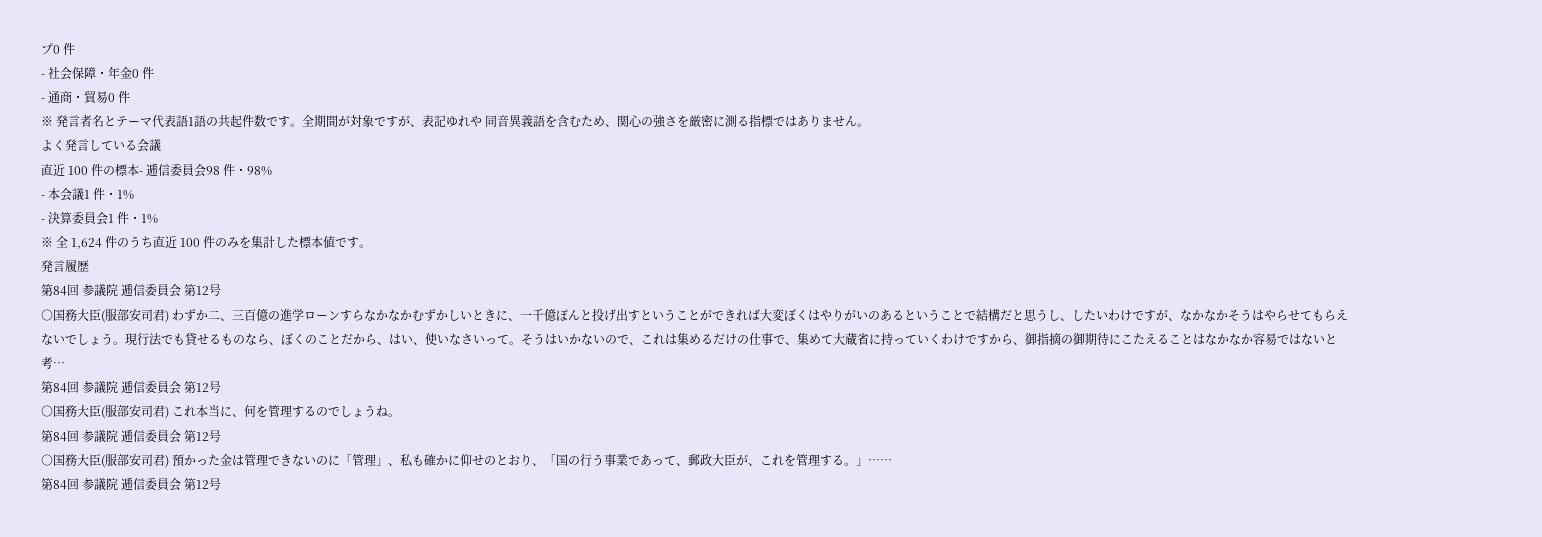プ0 件
- 社会保障・年金0 件
- 通商・貿易0 件
※ 発言者名とテーマ代表語1語の共起件数です。全期間が対象ですが、表記ゆれや 同音異義語を含むため、関心の強さを厳密に測る指標ではありません。
よく発言している会議
直近 100 件の標本- 逓信委員会98 件・98%
- 本会議1 件・1%
- 決算委員会1 件・1%
※ 全 1,624 件のうち直近 100 件のみを集計した標本値です。
発言履歴
第84回 参議院 逓信委員会 第12号
○国務大臣(服部安司君) わずか二、三百億の進学ローンすらなかなかむずかしいときに、一千億ぽんと投げ出すということができれば大変ぼくはやりがいのあるということで結構だと思うし、したいわけですが、なかなかそうはやらせてもらえないでしょう。現行法でも貸せるものなら、ぼくのことだから、はい、使いなさいって。そうはいかないので、これは集めるだけの仕事で、集めて大蔵省に持っていくわけですから、御指摘の御期待にこたえることはなかなか容易ではないと考…
第84回 参議院 逓信委員会 第12号
○国務大臣(服部安司君) これ本当に、何を管理するのでしょうね。
第84回 参議院 逓信委員会 第12号
○国務大臣(服部安司君) 預かった金は管理できないのに「管理」、私も確かに仰せのとおり、「国の行う事業であって、郵政大臣が、これを管理する。」……
第84回 参議院 逓信委員会 第12号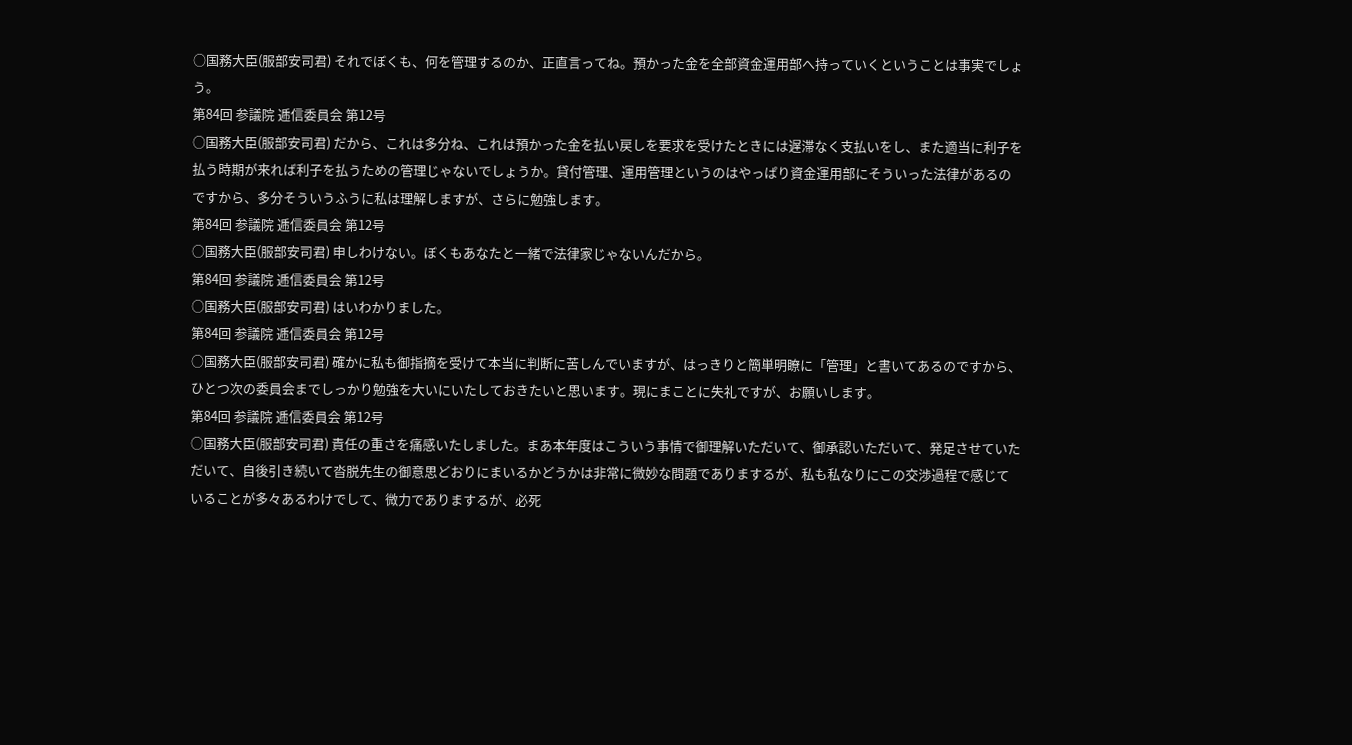○国務大臣(服部安司君) それでぼくも、何を管理するのか、正直言ってね。預かった金を全部資金運用部へ持っていくということは事実でしょう。
第84回 参議院 逓信委員会 第12号
○国務大臣(服部安司君) だから、これは多分ね、これは預かった金を払い戻しを要求を受けたときには遅滞なく支払いをし、また適当に利子を払う時期が来れば利子を払うための管理じゃないでしょうか。貸付管理、運用管理というのはやっぱり資金運用部にそういった法律があるのですから、多分そういうふうに私は理解しますが、さらに勉強します。
第84回 参議院 逓信委員会 第12号
○国務大臣(服部安司君) 申しわけない。ぼくもあなたと一緒で法律家じゃないんだから。
第84回 参議院 逓信委員会 第12号
○国務大臣(服部安司君) はいわかりました。
第84回 参議院 逓信委員会 第12号
○国務大臣(服部安司君) 確かに私も御指摘を受けて本当に判断に苦しんでいますが、はっきりと簡単明瞭に「管理」と書いてあるのですから、ひとつ次の委員会までしっかり勉強を大いにいたしておきたいと思います。現にまことに失礼ですが、お願いします。
第84回 参議院 逓信委員会 第12号
○国務大臣(服部安司君) 責任の重さを痛感いたしました。まあ本年度はこういう事情で御理解いただいて、御承認いただいて、発足させていただいて、自後引き続いて沓脱先生の御意思どおりにまいるかどうかは非常に微妙な問題でありまするが、私も私なりにこの交渉過程で感じていることが多々あるわけでして、微力でありまするが、必死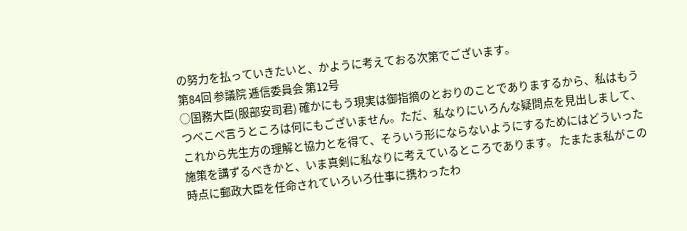の努力を払っていきたいと、かように考えておる次第でございます。
第84回 参議院 逓信委員会 第12号
○国務大臣(服部安司君) 確かにもう現実は御指摘のとおりのことでありまするから、私はもうつべこべ言うところは何にもございません。ただ、私なりにいろんな疑問点を見出しまして、これから先生方の理解と協力とを得て、そういう形にならないようにするためにはどういった施策を講ずるべきかと、いま真剣に私なりに考えているところであります。 たまたま私がこの時点に郵政大臣を任命されていろいろ仕事に携わったわ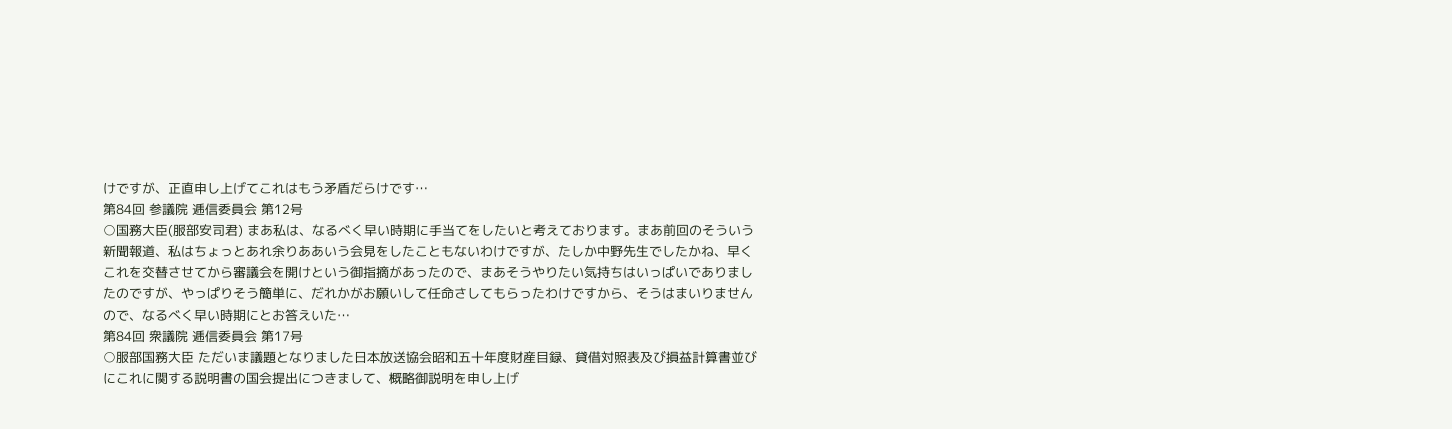けですが、正直申し上げてこれはもう矛盾だらけです…
第84回 参議院 逓信委員会 第12号
○国務大臣(服部安司君) まあ私は、なるべく早い時期に手当てをしたいと考えております。まあ前回のそういう新聞報道、私はちょっとあれ余りああいう会見をしたこともないわけですが、たしか中野先生でしたかね、早くこれを交替させてから審議会を開けという御指摘があったので、まあそうやりたい気持ちはいっぱいでありましたのですが、やっぱりそう簡単に、だれかがお願いして任命さしてもらったわけですから、そうはまいりませんので、なるべく早い時期にとお答えいた…
第84回 衆議院 逓信委員会 第17号
○服部国務大臣 ただいま議題となりました日本放送協会昭和五十年度財産目録、貸借対照表及び損益計算書並びにこれに関する説明書の国会提出につきまして、概略御説明を申し上げ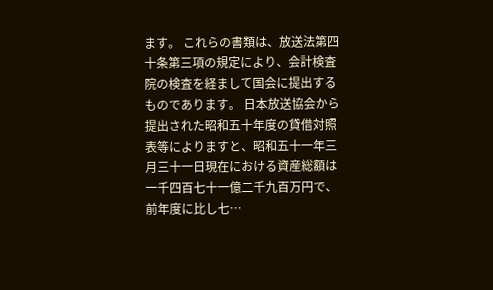ます。 これらの書類は、放送法第四十条第三項の規定により、会計検査院の検査を経まして国会に提出するものであります。 日本放送協会から提出された昭和五十年度の貸借対照表等によりますと、昭和五十一年三月三十一日現在における資産総額は一千四百七十一億二千九百万円で、前年度に比し七…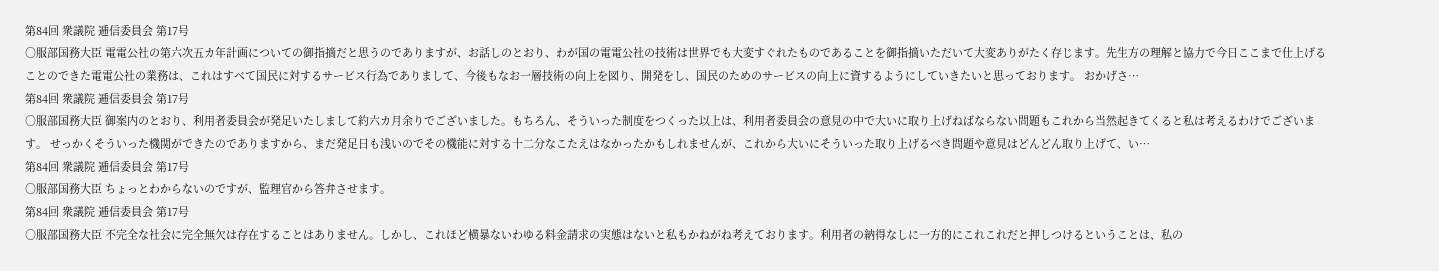第84回 衆議院 逓信委員会 第17号
○服部国務大臣 電電公社の第六次五カ年計画についての御指摘だと思うのでありますが、お話しのとおり、わが国の電電公社の技術は世界でも大変すぐれたものであることを御指摘いただいて大変ありがたく存じます。先生方の理解と協力で今日ここまで仕上げることのできた電電公社の業務は、これはすべて国民に対するサービス行為でありまして、今後もなお一層技術の向上を図り、開発をし、国民のためのサービスの向上に資するようにしていきたいと思っております。 おかげさ…
第84回 衆議院 逓信委員会 第17号
○服部国務大臣 御案内のとおり、利用者委員会が発足いたしまして約六カ月余りでございました。もちろん、そういった制度をつくった以上は、利用者委員会の意見の中で大いに取り上げねばならない問題もこれから当然起きてくると私は考えるわけでございます。 せっかくそういった機関ができたのでありますから、まだ発足日も浅いのでその機能に対する十二分なこたえはなかったかもしれませんが、これから大いにそういった取り上げるべき問題や意見はどんどん取り上げて、い…
第84回 衆議院 逓信委員会 第17号
○服部国務大臣 ちょっとわからないのですが、監理官から答弁させます。
第84回 衆議院 逓信委員会 第17号
○服部国務大臣 不完全な社会に完全無欠は存在することはありません。しかし、これほど横暴ないわゆる料金請求の実態はないと私もかねがね考えております。利用者の納得なしに一方的にこれこれだと押しつけるということは、私の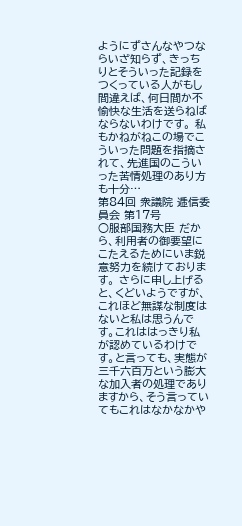ようにずさんなやつならいざ知らず、きっちりとそういった記録をつくっている人がもし間違えば、何日間か不愉快な生活を送らねばならないわけです。 私もかねがねこの場でこういった問題を指摘されて、先進国のこういった苦情処理のあり方も十分…
第84回 衆議院 逓信委員会 第17号
○服部国務大臣 だから、利用者の御要望にこたえるためにいま鋭意努力を続けております。 さらに申し上げると、くどいようですが、これほど無謀な制度はないと私は思うんです。これははっきり私が認めているわけです。と言っても、実態が三千六百万という膨大な加入者の処理でありますから、そう言っていてもこれはなかなかや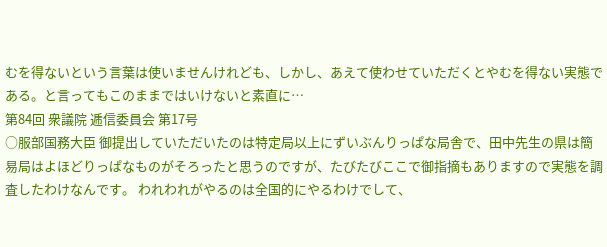むを得ないという言葉は使いませんけれども、しかし、あえて使わせていただくとやむを得ない実態である。と言ってもこのままではいけないと素直に…
第84回 衆議院 逓信委員会 第17号
○服部国務大臣 御提出していただいたのは特定局以上にずいぶんりっぱな局舎で、田中先生の県は簡易局はよほどりっぱなものがそろったと思うのですが、たびたびここで御指摘もありますので実態を調査したわけなんです。 われわれがやるのは全国的にやるわけでして、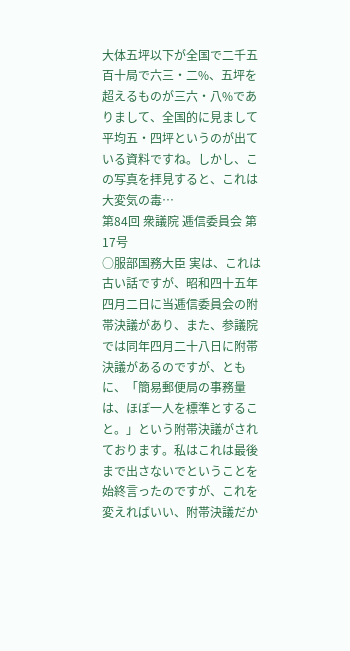大体五坪以下が全国で二千五百十局で六三・二%、五坪を超えるものが三六・八%でありまして、全国的に見まして平均五・四坪というのが出ている資料ですね。しかし、この写真を拝見すると、これは大変気の毒…
第84回 衆議院 逓信委員会 第17号
○服部国務大臣 実は、これは古い話ですが、昭和四十五年四月二日に当逓信委員会の附帯決議があり、また、参議院では同年四月二十八日に附帯決議があるのですが、ともに、「簡易郵便局の事務量は、ほぼ一人を標準とすること。」という附帯決議がされております。私はこれは最後まで出さないでということを始終言ったのですが、これを変えればいい、附帯決議だか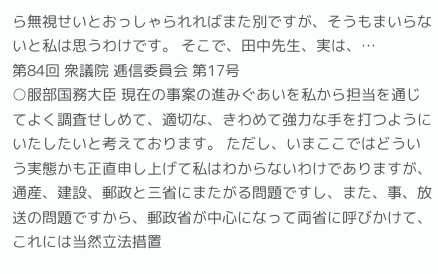ら無視せいとおっしゃられればまた別ですが、そうもまいらないと私は思うわけです。 そこで、田中先生、実は、…
第84回 衆議院 逓信委員会 第17号
○服部国務大臣 現在の事案の進みぐあいを私から担当を通じてよく調査せしめて、適切な、きわめて強力な手を打つようにいたしたいと考えております。 ただし、いまここではどういう実態かも正直申し上げて私はわからないわけでありますが、通産、建設、郵政と三省にまたがる問題ですし、また、事、放送の問題ですから、郵政省が中心になって両省に呼びかけて、これには当然立法措置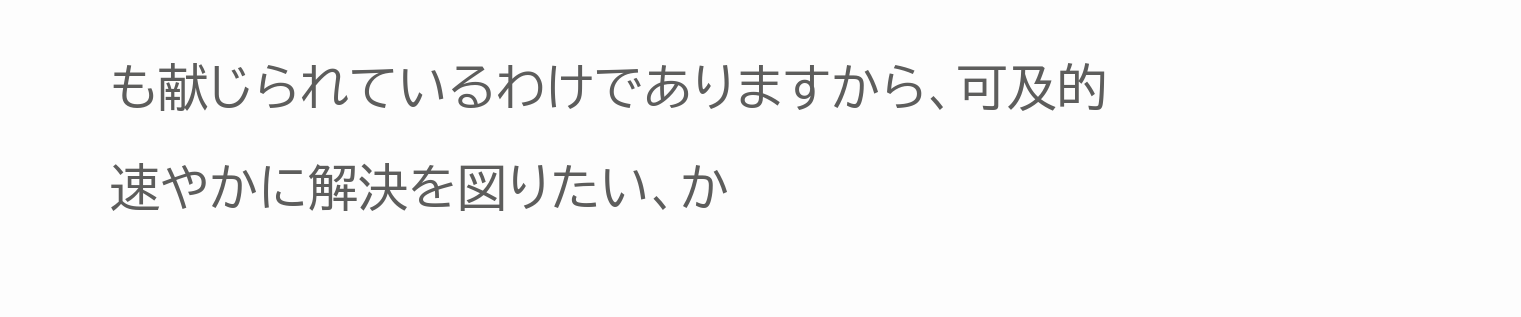も献じられているわけでありますから、可及的速やかに解決を図りたい、か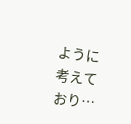ように考えており…